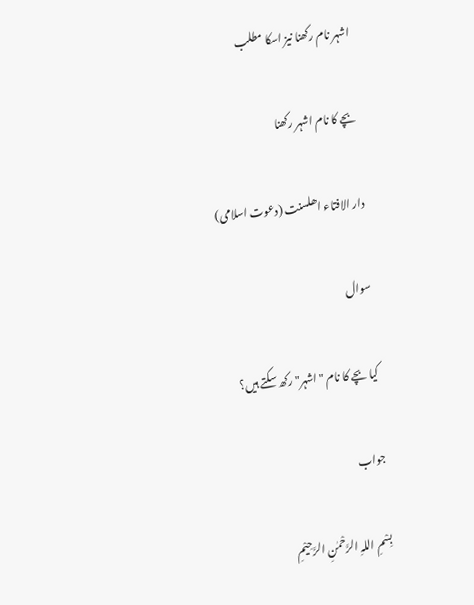اشہر نام رکھنا نیز اسکا مطلب

بچے کا نام اشہر رکھنا

دار الافتاء اھلسنت (دعوت اسلامی)

سوال

کیا بچے کا نام "اشہر" رکھ سکتے ہیں؟

جواب

بِسْمِ اللہِ الرَّحْمٰنِ الرَّحِيْمِ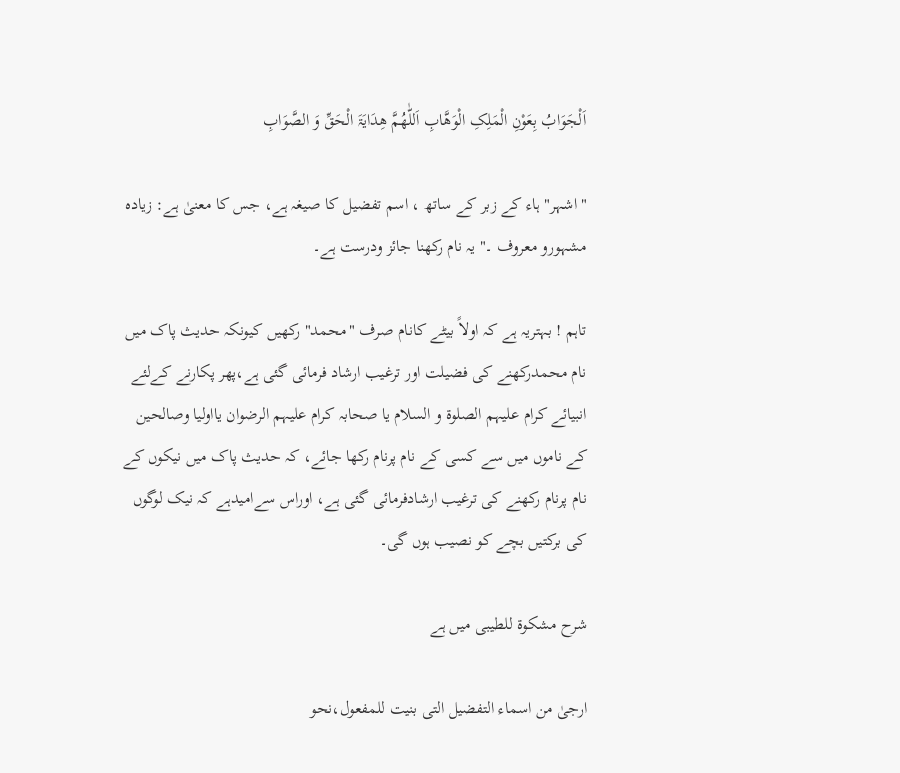اَلْجَوَابُ بِعَوْنِ الْمَلِکِ الْوَھَّابِ اَللّٰھُمَّ ھِدَایَۃَ الْحَقِّ وَ الصَّوَابِ

"اشہر" ہاء کے زبر کے ساتھ ، اسم تفضیل کا صیغہ ہے، جس کا معنیٰ ہے: زیادہ مشہورو معروف ۔" یہ نام رکھنا جائز ودرست ہے۔

تاہم ! بہتریہ ہے کہ اولاً بیٹے کانام صرف "محمد" رکھیں کیونکہ حدیث پاک میں نام محمدرکھنے کی فضیلت اور ترغیب ارشاد فرمائی گئی ہے،پھر پکارنے کےلئے انبیائے کرام علیہم الصلوۃ و السلام یا صحابہ کرام علیہم الرضوان یااولیا وصالحین کے ناموں میں سے کسی کے نام پرنام رکھا جائے، کہ حدیث پاک میں نیکوں کے نام پرنام رکھنے کی ترغیب ارشادفرمائی گئی ہے، اوراس سےامیدہے کہ نیک لوگوں کی برکتیں بچے کو نصیب ہوں گی۔

شرح مشکوۃ للطیبی میں ہے

ارجیٰ من اسماء التفضیل التی بنیت للمفعول،نحو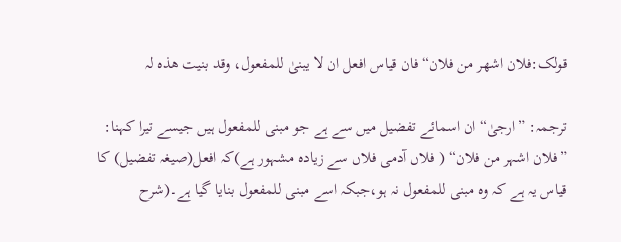قولک:فلان اشھر من فلان“ فان قیاس افعل ان لا یبنیٰ للمفعول، وقد بنیت ھذہ لہ

ترجمہ: ”ارجیٰ“ان اسمائے تفضیل میں سے ہے جو مبنی للمفعول ہیں جیسے تیرا کہنا: ”فلان اشہر من فلان“ ( فلاں آدمی فلاں سے زیادہ مشہور ہے)کہ افعل(صیغہ تفضیل) کا قیاس یہ ہے کہ وہ مبنی للمفعول نہ ہو،جبکہ اسے مبنی للمفعول بنایا گیا ہے۔(شرح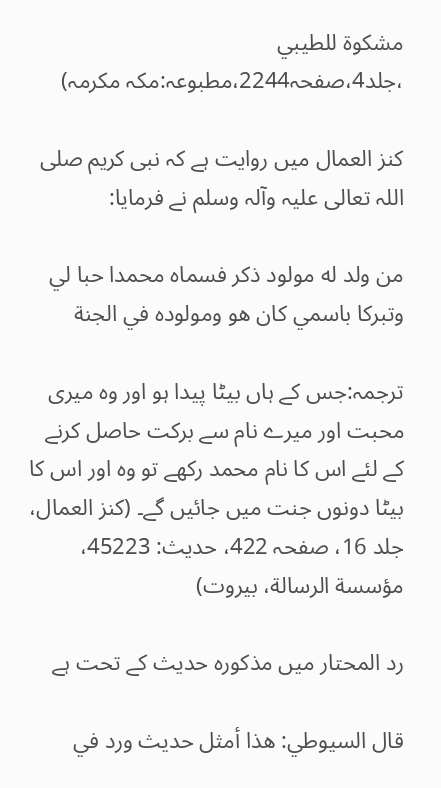مشكوة للطيبي ،جلد4،صفحہ2244،مطبوعہ:مکہ مکرمہ)

کنز العمال میں روایت ہے کہ نبی کریم صلی اللہ تعالی علیہ وآلہ وسلم نے فرمایا:

من ولد له مولود ذكر فسماه محمدا حبا لي وتبركا باسمي كان هو ومولوده في الجنة

ترجمہ:جس کے ہاں بیٹا پیدا ہو اور وہ میری محبت اور میرے نام سے برکت حاصل کرنے کے لئے اس کا نام محمد رکھے تو وہ اور اس کا بیٹا دونوں جنت میں جائیں گے۔ (کنز العمال، جلد 16، صفحہ 422، حدیث: 45223، مؤسسة الرسالة، بیروت)

رد المحتار میں مذکورہ حدیث کے تحت ہے

قال السيوطي: هذا أمثل حديث ورد في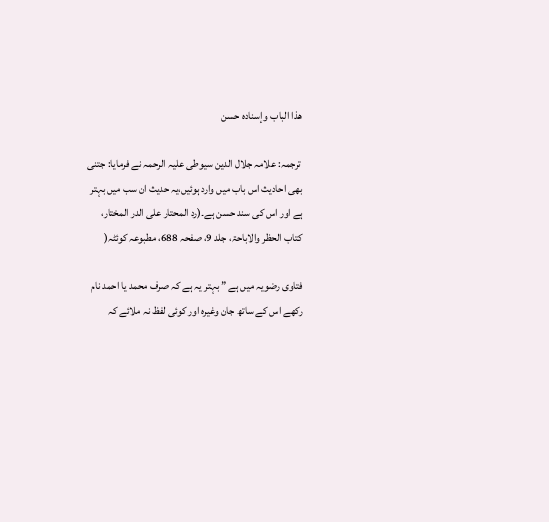هذا الباب وإسناده حسن

 ترجمہ: علامہ جلال الدین سیوطی علیہ الرحمہ نے فرمایا: جتنی بھی احادیث اس باب میں وارد ہوئیں،یہ حدیث ان سب میں بہتر ہے اور اس کی سند حسن ہے۔(رد المحتار علی الدر المختار، کتاب الحظر والاباحۃ، جلد 9، صفحہ 688، مطبوعہ کوئٹہ(

فتاوی رضویہ میں ہے ” بہتر یہ ہے کہ صرف محمد یا احمد نام رکھے اس کے ساتھ جان وغیرہ اور کوئی لفظ نہ ملائے کہ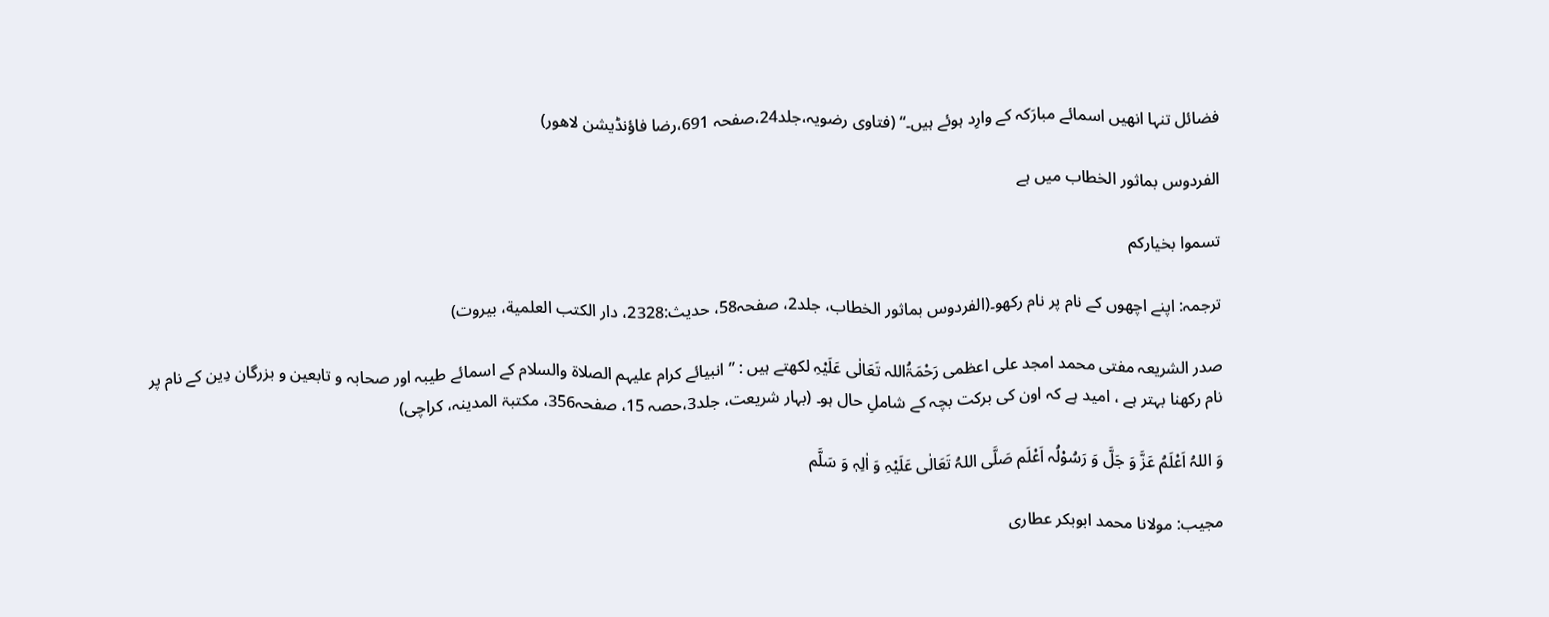فضائل تنہا انھیں اسمائے مبارَکہ کے وارِد ہوئے ہیں۔“ (فتاوی رضویہ،جلد24،صفحہ 691،رضا فاؤنڈیشن لاھور)

الفردوس بماثور الخطاب میں ہے

تسموا بخياركم

ترجمہ: اپنے اچھوں کے نام پر نام رکھو۔(الفردوس بماثور الخطاب، جلد2، صفحہ58، حدیث:2328، دار الكتب العلمية، بيروت)

صدر الشریعہ مفتی محمد امجد علی اعظمی رَحْمَۃُاللہ تَعَالٰی عَلَیْہِ لکھتے ہیں : ” انبیائے کرام علیہم الصلاۃ والسلام کے اسمائے طیبہ اور صحابہ و تابعین و بزرگان دِین کے نام پر نام رکھنا بہتر ہے ، امید ہے کہ اون کی برکت بچہ کے شاملِ حال ہو۔ (بہار شریعت، جلد3،حصہ 15، صفحہ356، مکتبۃ المدینہ، کراچی)

وَ اللہُ اَعْلَمُ عَزَّ وَ جَلَّ وَ رَسُوْلُہ اَعْلَم صَلَّی اللہُ تَعَالٰی عَلَیْہِ وَ اٰلِہٖ وَ سَلَّم

مجیب: مولانا محمد ابوبکر عطاری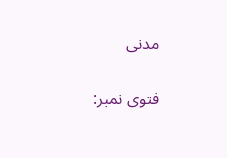مدنی

فتوی نمبر: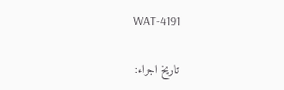WAT-4191

تاریخ اجراء: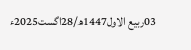03ربیع الاول1447ھ/28اگست2025ء